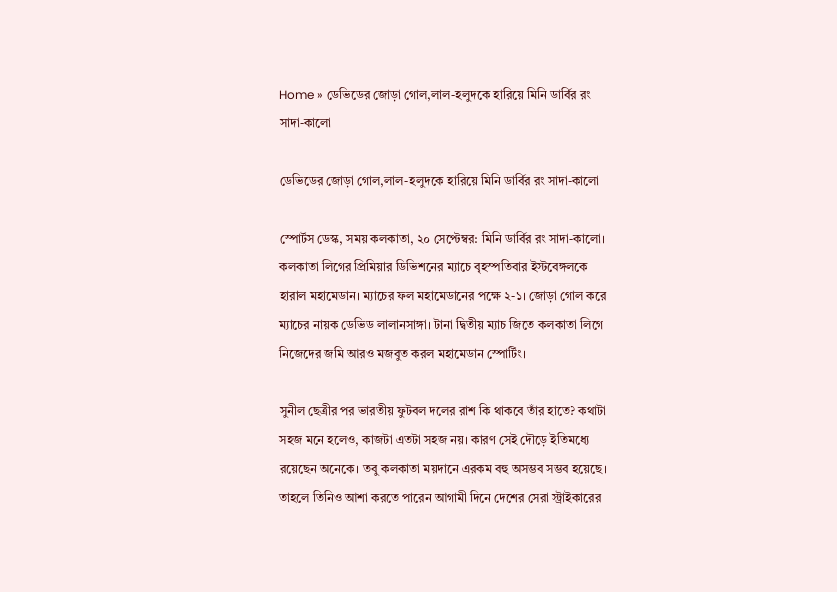Home » ডেভিডের জোড়া গোল,লাল-হলুদকে হারিয়ে মিনি ডার্বির রং সাদা-কালো

ডেভিডের জোড়া গোল,লাল-হলুদকে হারিয়ে মিনি ডার্বির রং সাদা-কালো

স্পোর্টস ডেস্ক, সময় কলকাতা, ২০ সেপ্টেম্বর: মিনি ডার্বির রং সাদা-কালো। কলকাতা লিগের প্রিমিয়ার ডিভিশনের ম্যাচে বৃহস্পতিবার ইস্টবেঙ্গলকে হারাল মহামেডান। ম্যাচের ফল মহামেডানের পক্ষে ২-১। জোড়া গোল করে ম্যাচের নায়ক ডেভিড লালানসাঙ্গা। টানা দ্বিতীয় ম্যাচ জিতে কলকাতা লিগে নিজেদের জমি আরও মজবুত করল মহামেডান স্পোর্টিং।

সুনীল ছেত্রীর পর ভারতীয় ফুটবল দলের রাশ কি থাকবে তাঁর হাতে? কথাটা সহজ মনে হলেও, কাজটা এতটা সহজ নয়। কারণ সেই দৌড়ে ইতিমধ্যে রয়েছেন অনেকে। তবু কলকাতা ময়দানে এরকম বহু অসম্ভব সম্ভব হয়েছে। তাহলে তিনিও আশা করতে পারেন আগামী দিনে দেশের সেরা স্ট্রাইকারের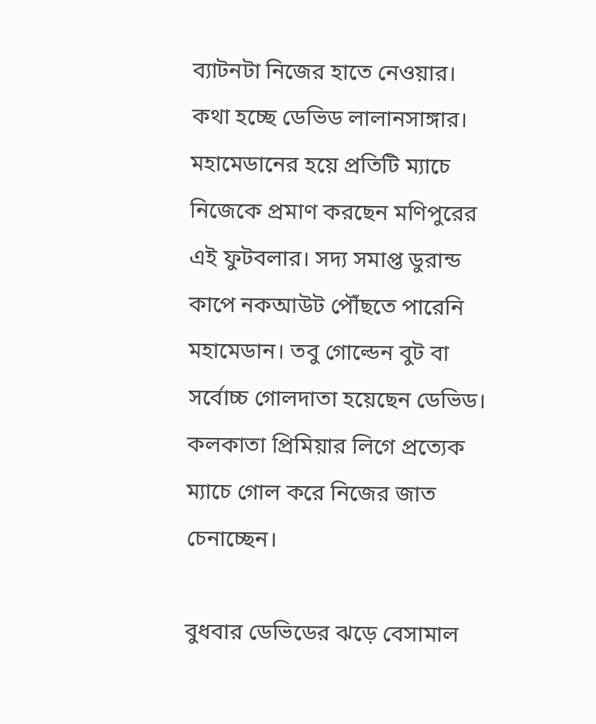ব্যাটনটা নিজের হাতে নেওয়ার। কথা হচ্ছে ডেভিড লালানসাঙ্গার। মহামেডানের হয়ে প্রতিটি ম্যাচে নিজেকে প্রমাণ করছেন মণিপুরের এই ফুটবলার। সদ্য সমাপ্ত ডুরান্ড কাপে নকআউট পৌঁছতে পারেনি মহামেডান। তবু গোল্ডেন বুট বা সর্বোচ্চ গোলদাতা হয়েছেন ডেভিড। কলকাতা প্রিমিয়ার লিগে প্রত্যেক ম্যাচে গোল করে নিজের জাত চেনাচ্ছেন।

বুধবার ডেভিডের ঝড়ে বেসামাল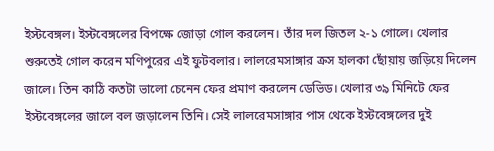ইস্টবেঙ্গল। ইস্টবেঙ্গলের বিপক্ষে জোড়া গোল করলেন। তাঁর দল জিতল ২-১ গোলে। খেলার শুরুতেই গোল করেন মণিপুরের এই ফুটবলার। লালরেমসাঙ্গার ক্রস হালকা ছোঁয়ায় জড়িয়ে দিলেন জালে। তিন কাঠি কতটা ভালো চেনেন ফের প্রমাণ করলেন ডেভিড। খেলার ৩৯ মিনিটে ফের ইস্টবেঙ্গলের জালে বল জড়ালেন তিনি। সেই লালরেমসাঙ্গার পাস থেকে ইস্টবেঙ্গলের দুই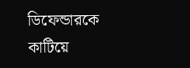ডিফেন্ডারকে কাটিয়ে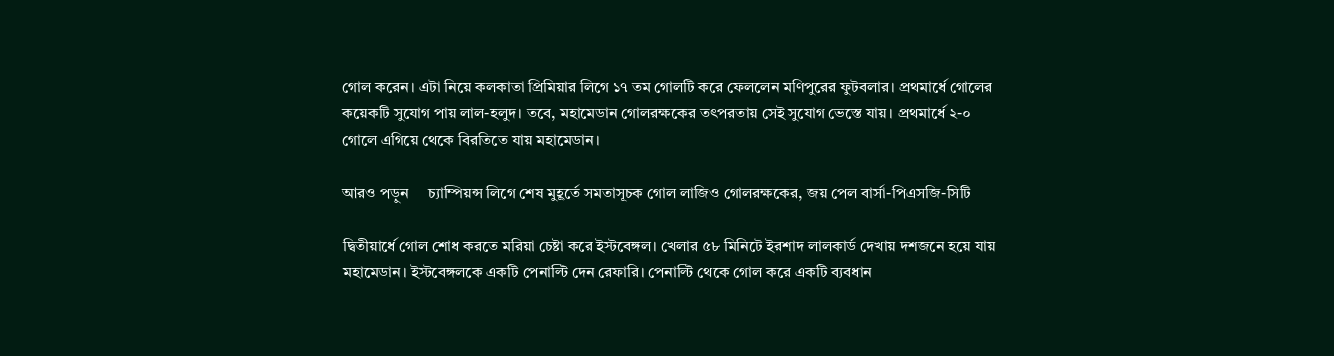গোল করেন। এটা নিয়ে কলকাতা প্রিমিয়ার লিগে ১৭ তম গোলটি করে ফেললেন মণিপুরের ফুটবলার। প্রথমার্ধে গোলের কয়েকটি সুযোগ পায় লাল-হলুদ। তবে, মহামেডান গোলরক্ষকের তৎপরতায় সেই সুযোগ ভেস্তে যায়। প্রথমার্ধে ২-০ গোলে এগিয়ে থেকে বিরতিতে যায় মহামেডান।

আরও পড়ুন     চ্যাম্পিয়ন্স লিগে শেষ মুহূর্তে সমতাসূচক গোল লাজিও গোলরক্ষকের, জয় পেল বার্সা-পিএসজি-সিটি

দ্বিতীয়ার্ধে গোল শোধ করতে মরিয়া চেষ্টা করে ইস্টবেঙ্গল। খেলার ৫৮ মিনিটে ইরশাদ লালকার্ড দেখায় দশজনে হয়ে যায় মহামেডান। ইস্টবেঙ্গলকে একটি পেনাল্টি দেন রেফারি। পেনাল্টি থেকে গোল করে একটি ব্যবধান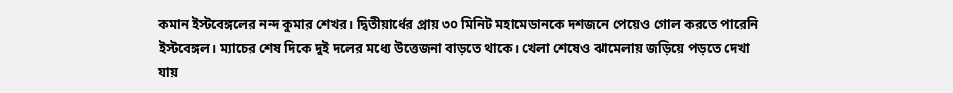কমান ইস্টবেঙ্গলের নন্দ কুমার শেখর। দ্বিতীয়ার্ধের প্রায় ৩০ মিনিট মহামেডানকে দশজনে পেয়েও গোল করতে পারেনি ইস্টবেঙ্গল। ম্যাচের শেষ দিকে দুই দলের মধ্যে উত্তেজনা বাড়তে থাকে। খেলা শেষেও ঝামেলায় জড়িয়ে পড়তে দেখা যায়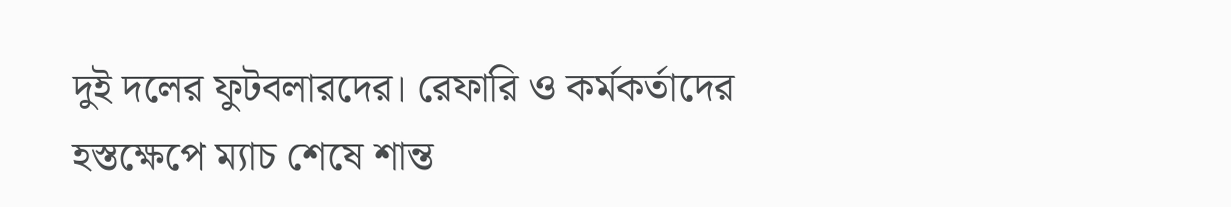দুই দলের ফুটবলারদের। রেফারি ও কর্মকর্তাদের হস্তক্ষেপে ম্যাচ শেষে শান্ত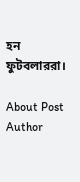হন ফুটবলাররা।

About Post Author